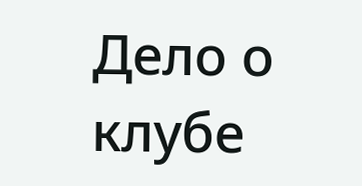Дело о клубе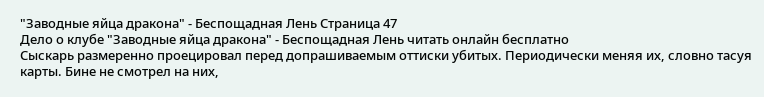"Заводные яйца дракона" - Беспощадная Лень Страница 47
Дело о клубе "Заводные яйца дракона" - Беспощадная Лень читать онлайн бесплатно
Сыскарь размеренно проецировал перед допрашиваемым оттиски убитых. Периодически меняя их, словно тасуя карты. Бине не смотрел на них,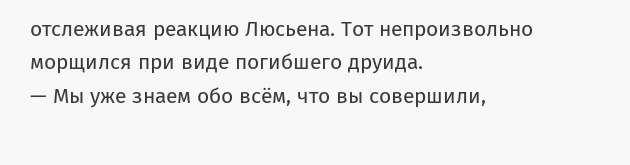отслеживая реакцию Люсьена. Тот непроизвольно морщился при виде погибшего друида.
— Мы уже знаем обо всём, что вы совершили,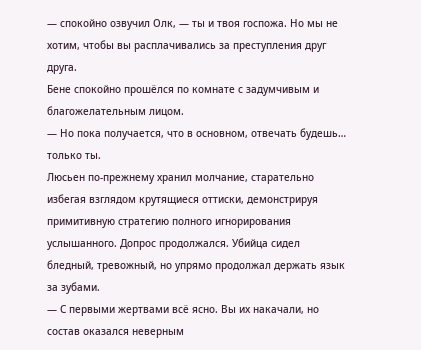— спокойно озвучил Олк, — ты и твоя госпожа. Но мы не хотим, чтобы вы расплачивались за преступления друг друга.
Бене спокойно прошёлся по комнате с задумчивым и благожелательным лицом.
— Но пока получается, что в основном, отвечать будешь… только ты.
Люсьен по-прежнему хранил молчание, старательно избегая взглядом крутящиеся оттиски, демонстрируя примитивную стратегию полного игнорирования услышанного. Допрос продолжался. Убийца сидел бледный, тревожный, но упрямо продолжал держать язык за зубами.
— С первыми жертвами всё ясно. Вы их накачали, но состав оказался неверным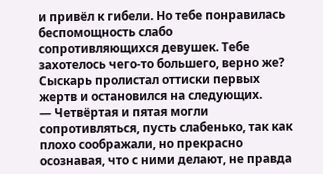и привёл к гибели. Но тебе понравилась беспомощность слабо сопротивляющихся девушек. Тебе захотелось чего-то большего, верно же?
Сыскарь пролистал оттиски первых жертв и остановился на следующих.
— Четвёртая и пятая могли сопротивляться, пусть слабенько, так как плохо соображали, но прекрасно осознавая, что с ними делают, не правда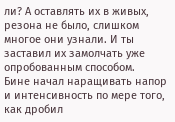ли? А оставлять их в живых, резона не было, слишком многое они узнали. И ты заставил их замолчать уже опробованным способом.
Бине начал наращивать напор и интенсивность по мере того, как дробил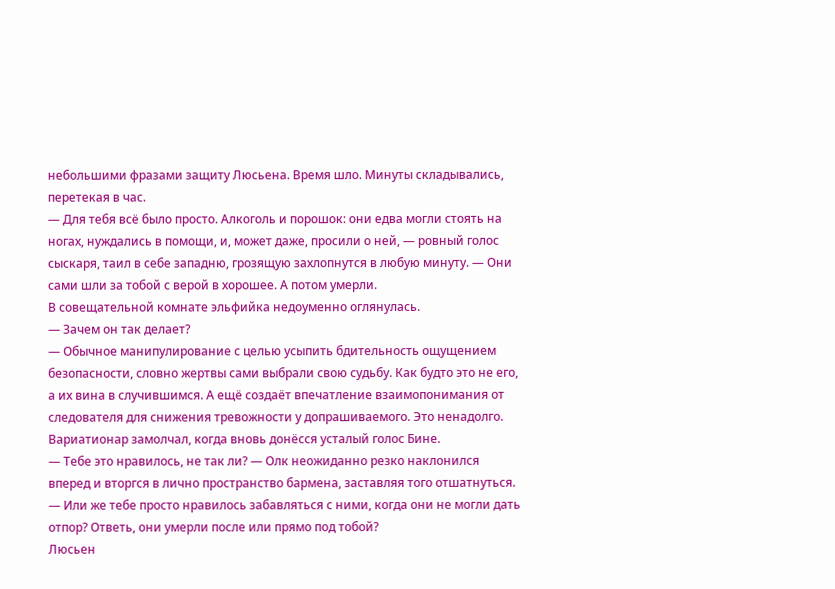небольшими фразами защиту Люсьена. Время шло. Минуты складывались, перетекая в час.
— Для тебя всё было просто. Алкоголь и порошок: они едва могли стоять на ногах, нуждались в помощи, и, может даже, просили о ней, — ровный голос сыскаря, таил в себе западню, грозящую захлопнутся в любую минуту. — Они сами шли за тобой с верой в хорошее. А потом умерли.
В совещательной комнате эльфийка недоуменно оглянулась.
— Зачем он так делает?
— Обычное манипулирование с целью усыпить бдительность ощущением безопасности, словно жертвы сами выбрали свою судьбу. Как будто это не его, а их вина в случившимся. А ещё создаёт впечатление взаимопонимания от следователя для снижения тревожности у допрашиваемого. Это ненадолго.
Вариатионар замолчал, когда вновь донёсся усталый голос Бине.
— Тебе это нравилось, не так ли? — Олк неожиданно резко наклонился вперед и вторгся в лично пространство бармена, заставляя того отшатнуться. — Или же тебе просто нравилось забавляться с ними, когда они не могли дать отпор? Ответь, они умерли после или прямо под тобой?
Люсьен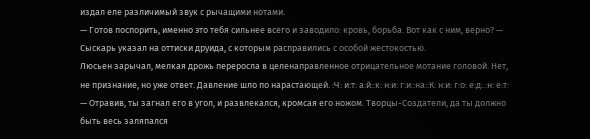издал еле различимый звук с рычащими нотами.
— Готов поспорить, именно это тебя сильнее всего и заводило: кровь, борьба. Вот как с ним, верно? — Сыскарь указал на оттиски друида, с которым расправились с особой жестокостью.
Люсьен зарычал, мелкая дрожь переросла в целенаправленное отрицательное мотание головой. Нет, не признание, но уже ответ. Давление шло по нарастающей. :Ч: и:т: а:й::к: н:и: г:и::на::К: н:и: г:о: е:д:.:н: е:т:
— Отравив, ты загнал его в угол, и развлекался, кромсая его ножом. Творцы-Создатели, да ты должно быть весь заляпался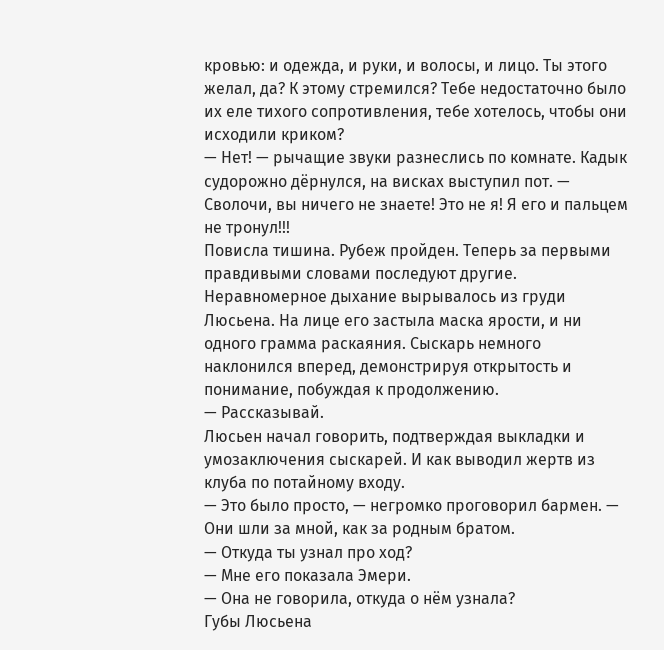кровью: и одежда, и руки, и волосы, и лицо. Ты этого желал, да? К этому стремился? Тебе недостаточно было их еле тихого сопротивления, тебе хотелось, чтобы они исходили криком?
— Нет! — рычащие звуки разнеслись по комнате. Кадык судорожно дёрнулся, на висках выступил пот. — Сволочи, вы ничего не знаете! Это не я! Я его и пальцем не тронул!!!
Повисла тишина. Рубеж пройден. Теперь за первыми правдивыми словами последуют другие. Неравномерное дыхание вырывалось из груди Люсьена. На лице его застыла маска ярости, и ни одного грамма раскаяния. Сыскарь немного наклонился вперед, демонстрируя открытость и понимание, побуждая к продолжению.
— Рассказывай.
Люсьен начал говорить, подтверждая выкладки и умозаключения сыскарей. И как выводил жертв из клуба по потайному входу.
— Это было просто, — негромко проговорил бармен. — Они шли за мной, как за родным братом.
— Откуда ты узнал про ход?
— Мне его показала Эмери.
— Она не говорила, откуда о нём узнала?
Губы Люсьена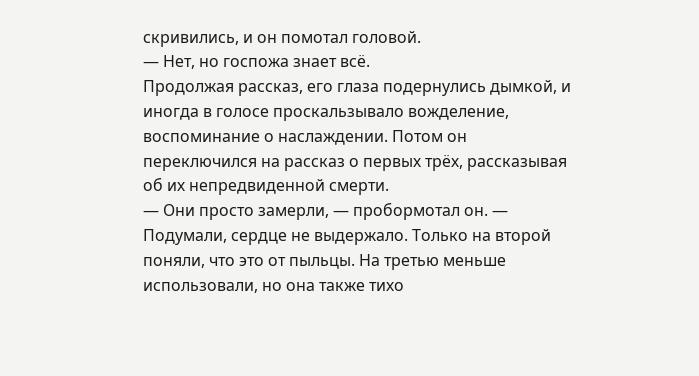скривились, и он помотал головой.
— Нет, но госпожа знает всё.
Продолжая рассказ, его глаза подернулись дымкой, и иногда в голосе проскальзывало вожделение, воспоминание о наслаждении. Потом он переключился на рассказ о первых трёх, рассказывая об их непредвиденной смерти.
— Они просто замерли, — пробормотал он. — Подумали, сердце не выдержало. Только на второй поняли, что это от пыльцы. На третью меньше использовали, но она также тихо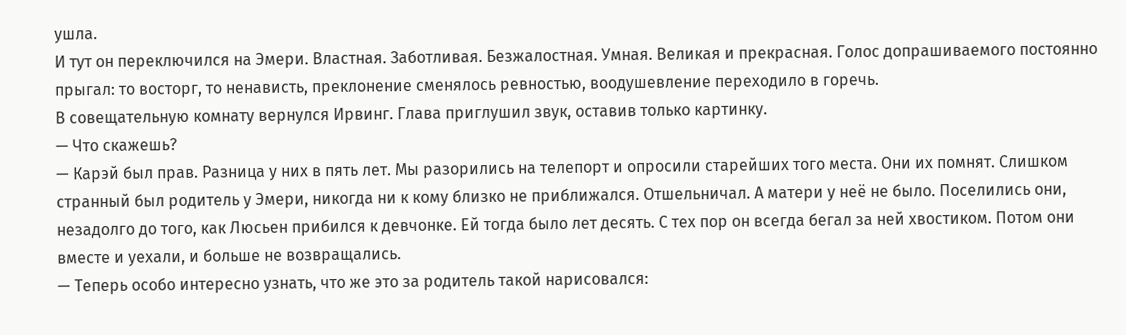ушла.
И тут он переключился на Эмери. Властная. Заботливая. Безжалостная. Умная. Великая и прекрасная. Голос допрашиваемого постоянно прыгал: то восторг, то ненависть, преклонение сменялось ревностью, воодушевление переходило в горечь.
В совещательную комнату вернулся Ирвинг. Глава приглушил звук, оставив только картинку.
— Что скажешь?
— Карэй был прав. Разница у них в пять лет. Мы разорились на телепорт и опросили старейших того места. Они их помнят. Слишком странный был родитель у Эмери, никогда ни к кому близко не приближался. Отшельничал. А матери у неё не было. Поселились они, незадолго до того, как Люсьен прибился к девчонке. Ей тогда было лет десять. С тех пор он всегда бегал за ней хвостиком. Потом они вместе и уехали, и больше не возвращались.
— Теперь особо интересно узнать, что же это за родитель такой нарисовался: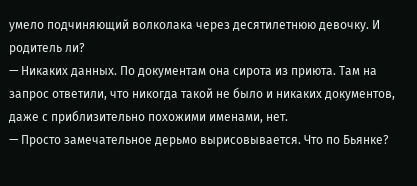умело подчиняющий волколака через десятилетнюю девочку. И родитель ли?
— Никаких данных. По документам она сирота из приюта. Там на запрос ответили, что никогда такой не было и никаких документов, даже с приблизительно похожими именами, нет.
— Просто замечательное дерьмо вырисовывается. Что по Бьянке?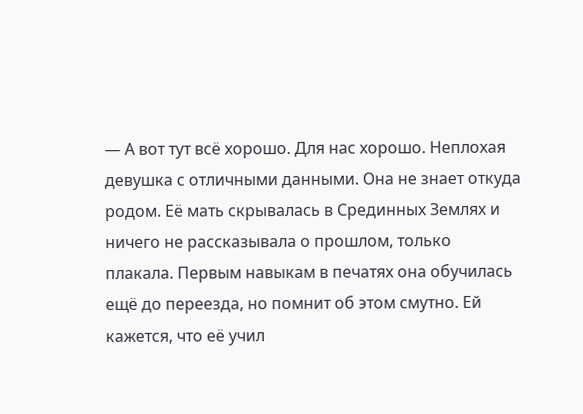— А вот тут всё хорошо. Для нас хорошо. Неплохая девушка с отличными данными. Она не знает откуда родом. Её мать скрывалась в Срединных Землях и ничего не рассказывала о прошлом, только плакала. Первым навыкам в печатях она обучилась ещё до переезда, но помнит об этом смутно. Ей кажется, что её учил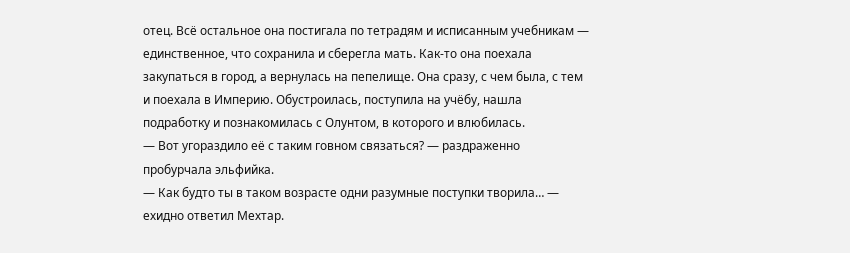отец. Всё остальное она постигала по тетрадям и исписанным учебникам — единственное, что сохранила и сберегла мать. Как-то она поехала закупаться в город, а вернулась на пепелище. Она сразу, с чем была, с тем и поехала в Империю. Обустроилась, поступила на учёбу, нашла подработку и познакомилась с Олунтом, в которого и влюбилась.
— Вот угораздило её с таким говном связаться? — раздраженно пробурчала эльфийка.
— Как будто ты в таком возрасте одни разумные поступки творила… — ехидно ответил Мехтар.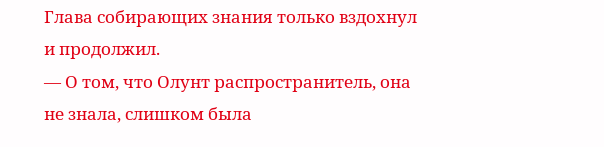Глава собирающих знания только вздохнул и продолжил.
— О том, что Олунт распространитель, она не знала, слишком была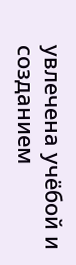увлечена учёбой и созданием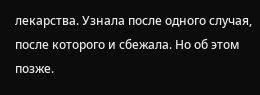лекарства. Узнала после одного случая, после которого и сбежала. Но об этом позже.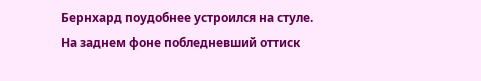Бернхард поудобнее устроился на стуле. На заднем фоне побледневший оттиск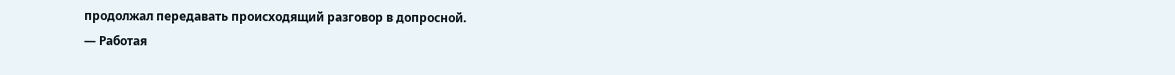продолжал передавать происходящий разговор в допросной.
— Работая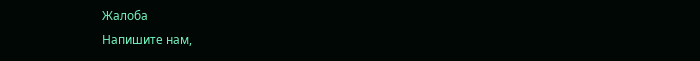Жалоба
Напишите нам,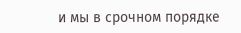и мы в срочном порядке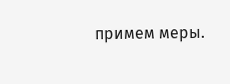примем меры.